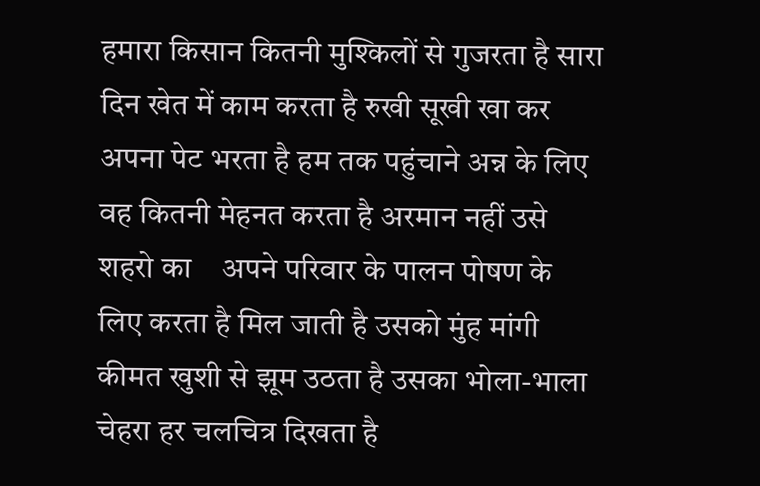हमारा किसान कितनी मुश्किलों से गुजरता है सारा दिन खेत में काम करता है रुखी सूखी खा कर अपना पेट भरता है हम तक पहुंचाने अन्न के लिए वह कितनी मेहनत करता है अरमान नहीं उसे शहरो का    अपने परिवार के पालन पोषण के लिए करता है मिल जाती है उसको मुंह मांगी कीमत खुशी से झूम उठता है उसका भोला-भाला चेहरा हर चलचित्र दिखता है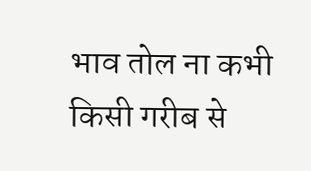भाव तोल ना कभी किसी गरीब से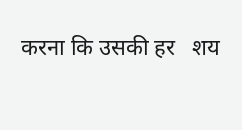करना कि उसकी हर   शय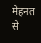मेहनत से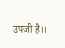उपजी है।।